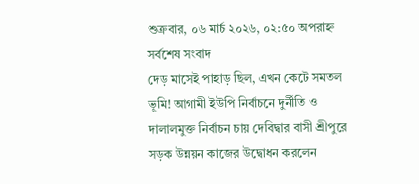শুক্রবার, ০৬ মার্চ ২০২৬, ০২:৫০ অপরাহ্ন
সর্বশেষ সংবাদ
দেড় মাসেই পাহাড় ছিল, এখন কেটে সমতল ভূমি! আগামী ইউপি নির্বাচনে দুর্নীতি ও দালালমুক্ত নির্বাচন চায় দেবিদ্বার বাসী শ্রীপুরে সড়ক উন্নয়ন কাজের উদ্বোধন করলেন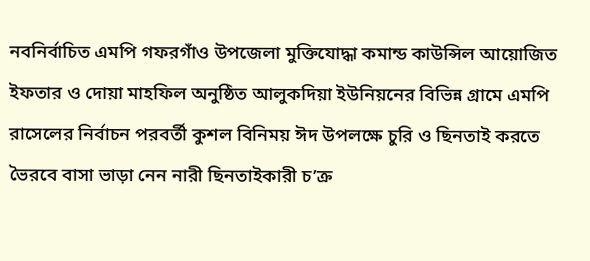নবনির্বাচিত এমপি গফরগাঁও উপজেলা মুক্তিযোদ্ধা কমান্ড কাউন্সিল আয়োজিত ইফতার ও দোয়া মাহফিল অনুষ্ঠিত আলুকদিয়া ইউনিয়নের বিভিন্ন গ্রামে এমপি রাসেলের নির্বাচন পরবর্তী কুশল বিনিময় ঈদ উপলক্ষে চুরি ও ছিনতাই করতে ভৈরবে বাসা ভাড়া নেন নারী ছিনতাইকারী চ’ক্র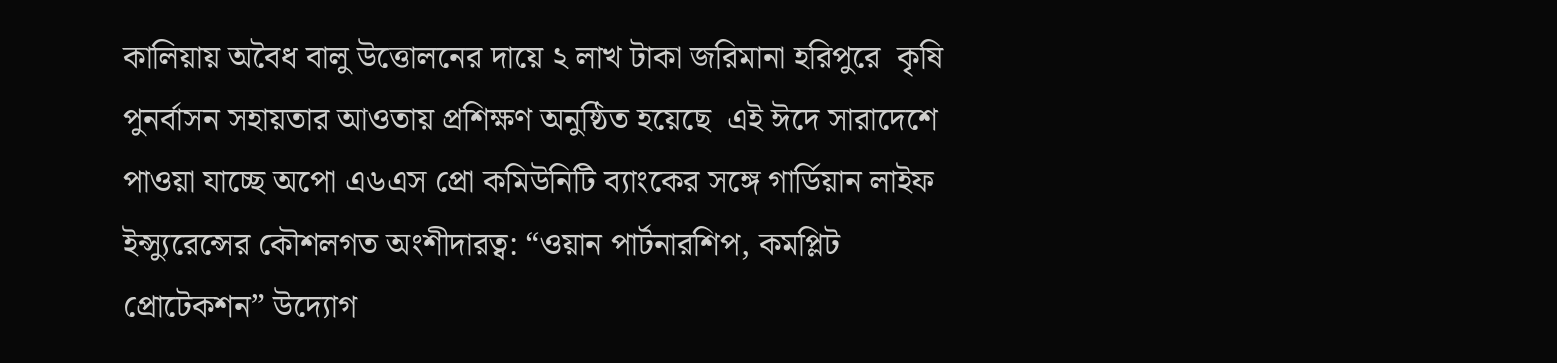কালিয়ায় অবৈধ বালু উত্তোলনের দায়ে ২ লাখ টাকা জরিমানা হরিপুরে  কৃষি পুনর্বাসন সহায়তার আওতায় প্রশিক্ষণ অনুষ্ঠিত হয়েছে  এই ঈদে সারাদেশে পাওয়া যাচ্ছে অপো এ৬এস প্রো কমিউনিটি ব্যাংকের সঙ্গে গার্ডিয়ান লাইফ ইন্স্যুরেন্সের কৌশলগত অংশীদারত্ব: “ওয়ান পার্টনারশিপ, কমপ্লিট প্রোটেকশন” উদ্যোগ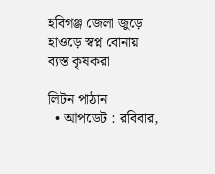হবিগঞ্জ জেলা জুড়ে হাওড়ে স্বপ্ন বোনায় ব্যস্ত কৃষকরা

লিটন পাঠান
  • আপডেট : রবিবার,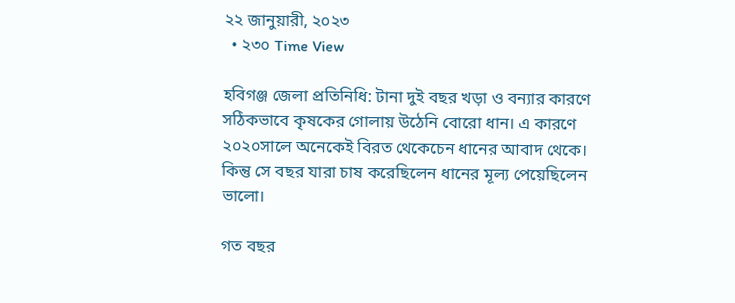২২ জানুয়ারী, ২০২৩
  • ২৩০ Time View

হবিগঞ্জ জেলা প্রতিনিধি: টানা দুই বছর খড়া ও বন্যার কারণে সঠিকভাবে কৃষকের গোলায় উঠেনি বোরো ধান। এ কারণে ২০২০সালে অনেকেই বিরত থেকেচেন ধানের আবাদ থেকে। কিন্তু সে বছর যারা চাষ করেছিলেন ধানের মূল্য পেয়েছিলেন ভালো।

গত বছর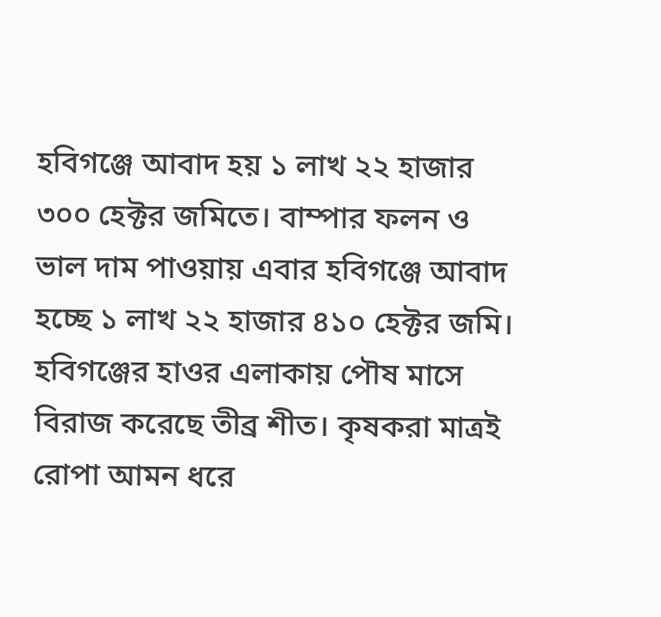হবিগঞ্জে আবাদ হয় ১ লাখ ২২ হাজার ৩০০ হেক্টর জমিতে। বাম্পার ফলন ও ভাল দাম পাওয়ায় এবার হবিগঞ্জে আবাদ হচ্ছে ১ লাখ ২২ হাজার ৪১০ হেক্টর জমি। হবিগঞ্জের হাওর এলাকায় পৌষ মাসে বিরাজ করেছে তীব্র শীত। কৃষকরা মাত্রই রোপা আমন ধরে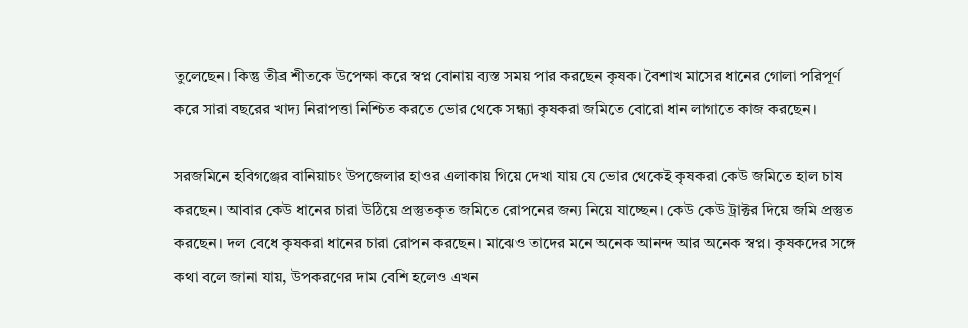তুলেছেন। কিন্তু তীব্র শীতকে উপেক্ষা করে স্বপ্ন বোনায় ব্যস্ত সময় পার করছেন কৃষক। বৈশাখ মাসের ধানের গোলা পরিপূর্ণ করে সারা বছরের খাদ্য নিরাপত্তা নিশ্চিত করতে ভোর থেকে সন্ধ্যা কৃষকরা জমিতে বোরো ধান লাগাতে কাজ করছেন।

সরজমিনে হবিগঞ্জের বানিয়াচং উপজেলার হাওর এলাকায় গিয়ে দেখা যায় যে ভোর থেকেই কৃষকরা কেউ জমিতে হাল চাষ করছেন। আবার কেউ ধানের চারা উঠিয়ে প্রস্তুতকৃত জমিতে রোপনের জন্য নিয়ে যাচ্ছেন। কেউ কেউ ট্রাক্টর দিয়ে জমি প্রস্তুত করছেন। দল বেধে কৃষকরা ধানের চারা রোপন করছেন। মাঝেও তাদের মনে অনেক আনন্দ আর অনেক স্বপ্ন। কৃষকদের সঙ্গে কথা বলে জানা যায়, উপকরণের দাম বেশি হলেও এখন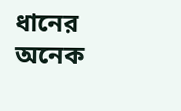ধানের অনেক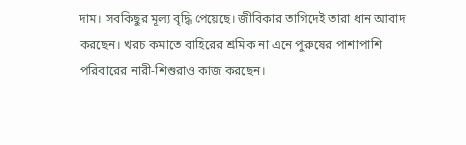দাম। সবকিছুর মূল্য বৃদ্ধি পেয়েছে। জীবিকার তাগিদেই তারা ধান আবাদ করছেন। খরচ কমাতে বাহিরের শ্রমিক না এনে পুরুষের পাশাপাশি পরিবারের নারী-শিশুরাও কাজ করছেন।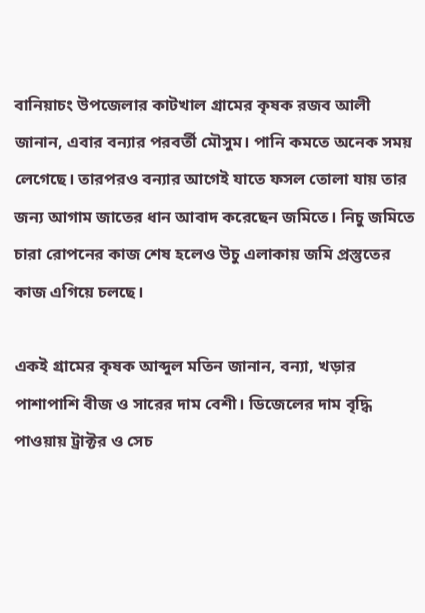বানিয়াচং উপজেলার কাটখাল গ্রামের কৃষক রজব আলী জানান, এবার বন্যার পরবর্তী মৌসুম। পানি কমতে অনেক সময় লেগেছে। তারপরও বন্যার আগেই যাতে ফসল তোলা যায় তার জন্য আগাম জাতের ধান আবাদ করেছেন জমিতে। নিচু জমিতে চারা রোপনের কাজ শেষ হলেও উচু এলাকায় জমি প্রস্তুতের কাজ এগিয়ে চলছে।

একই গ্রামের কৃষক আব্দুল মতিন জানান, বন্যা, খড়ার পাশাপাশি বীজ ও সারের দাম বেশী। ডিজেলের দাম বৃদ্ধি পাওয়ায় ট্রাক্টর ও সেচ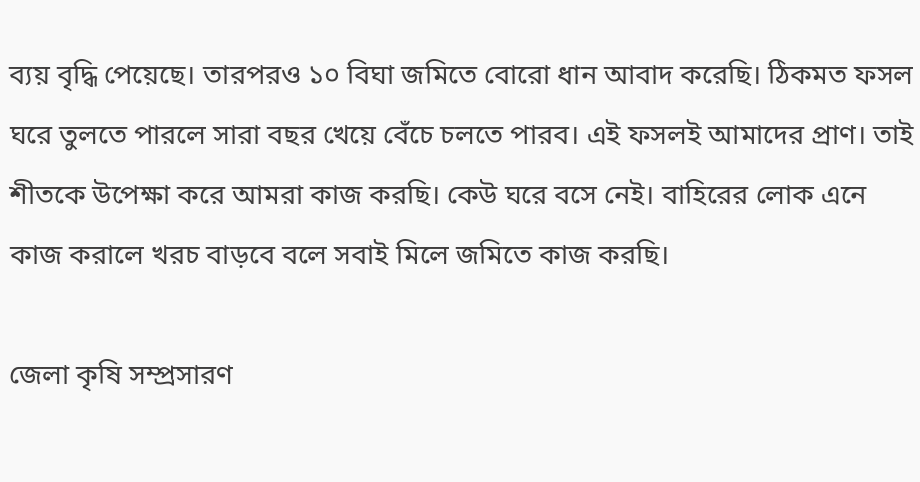ব্যয় বৃদ্ধি পেয়েছে। তারপরও ১০ বিঘা জমিতে বোরো ধান আবাদ করেছি। ঠিকমত ফসল ঘরে তুলতে পারলে সারা বছর খেয়ে বেঁচে চলতে পারব। এই ফসলই আমাদের প্রাণ। তাই শীতকে উপেক্ষা করে আমরা কাজ করছি। কেউ ঘরে বসে নেই। বাহিরের লোক এনে কাজ করালে খরচ বাড়বে বলে সবাই মিলে জমিতে কাজ করছি।

জেলা কৃষি সম্প্রসারণ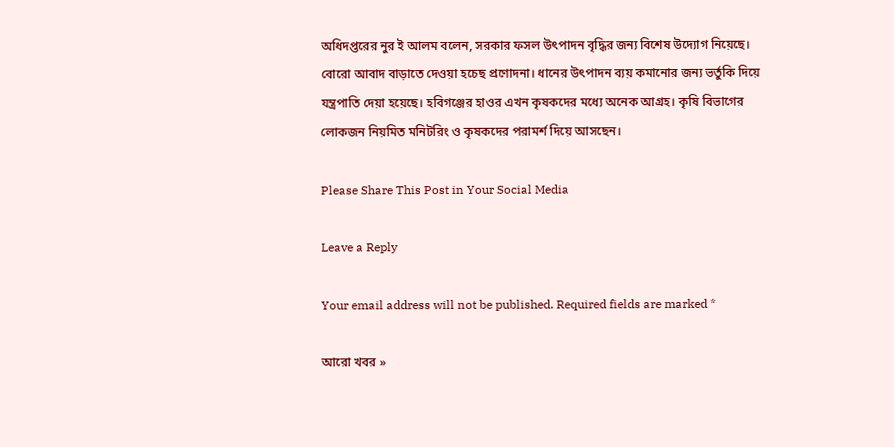অধিদপ্তরের নুর ই আলম বলেন, সরকার ফসল উৎপাদন বৃদ্ধির জন্য বিশেষ উদ্যোগ নিয়েছে। বোরো আবাদ বাড়াতে দেওয়া হচেছ প্রণোদনা। ধানের উৎপাদন ব্যয় কমানোর জন্য ভর্তুকি দিয়ে যন্ত্রপাতি দেয়া হয়েছে। হবিগঞ্জের হাওর এখন কৃষকদের মধ্যে অনেক আগ্রহ। কৃষি বিভাগের লোকজন নিয়মিত মনিটরিং ও কৃষকদের পরামর্শ দিয়ে আসছেন।

Please Share This Post in Your Social Media

Leave a Reply

Your email address will not be published. Required fields are marked *

আরো খবর »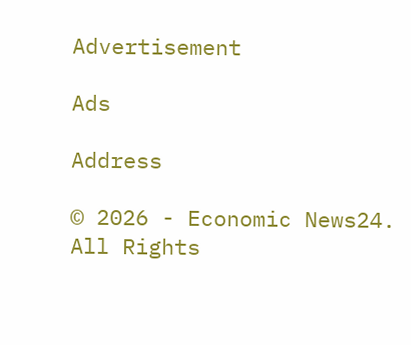Advertisement

Ads

Address

© 2026 - Economic News24. All Rights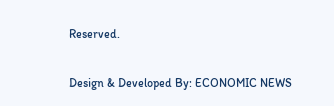Reserved.

Design & Developed By: ECONOMIC NEWS